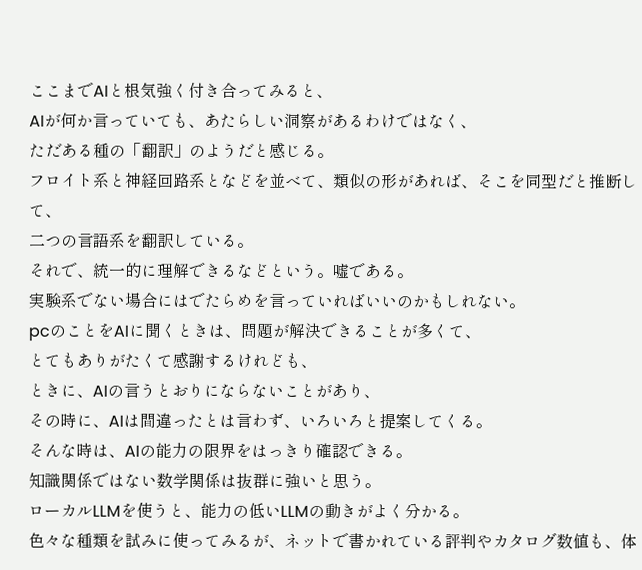ここまでAIと根気強く付き合ってみると、
AIが何か言っていても、あたらしい洞察があるわけではなく、
ただある種の「翻訳」のようだと感じる。
フロイト系と神経回路系となどを並べて、類似の形があれば、そこを同型だと推断して、
二つの言語系を翻訳している。
それで、統一的に理解できるなどという。嘘である。
実験系でない場合にはでたらめを言っていればいいのかもしれない。
pcのことをAIに聞くときは、問題が解決できることが多くて、
とてもありがたくて感謝するけれども、
ときに、AIの言うとおりにならないことがあり、
その時に、AIは間違ったとは言わず、いろいろと提案してくる。
そんな時は、AIの能力の限界をはっきり確認できる。
知識関係ではない数学関係は抜群に強いと思う。
ローカルLLMを使うと、能力の低いLLMの動きがよく分かる。
色々な種類を試みに使ってみるが、ネットで書かれている評判やカタログ数値も、体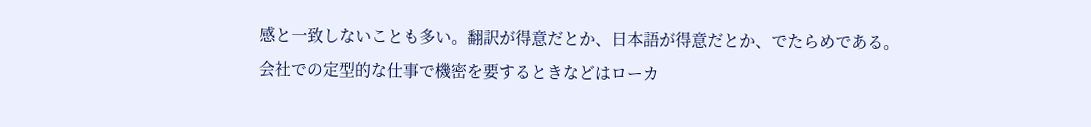感と一致しないことも多い。翻訳が得意だとか、日本語が得意だとか、でたらめである。
会社での定型的な仕事で機密を要するときなどはローカ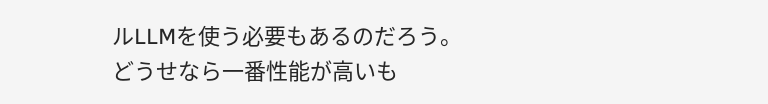ルLLMを使う必要もあるのだろう。
どうせなら一番性能が高いも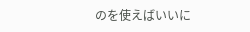のを使えばいいに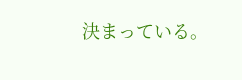決まっている。